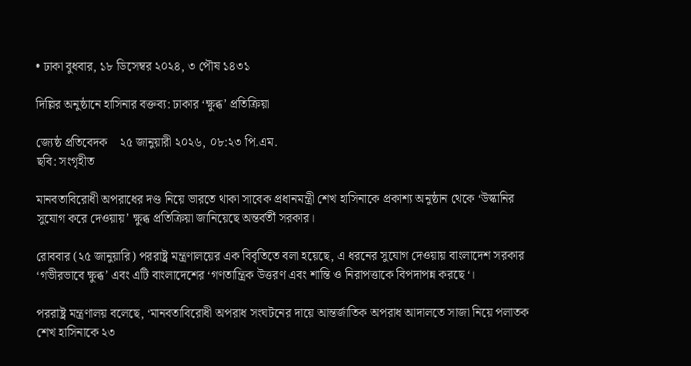• ঢাকা বুধবার, ১৮ ডিসেম্বর ২০২৪, ৩ পৌষ ১৪৩১

দিল্লির অনুষ্ঠানে হাসিনার বক্তব্য: ঢাকার ‘ক্ষুব্ধ’ প্রতিক্রিয়া

জ্যেষ্ঠ প্রতিবেদক    ২৫ জানুয়ারী ২০২৬, ০৮:২৩ পি.এম.
ছবি: সংগৃহীত

মানবতাবিরোধী অপরাধের দণ্ড নিয়ে ভারতে থাকা সাবেক প্রধানমন্ত্রী শেখ হাসিনাকে প্রকাশ্য অনুষ্ঠান থেকে ‘উস্কানির সুযোগ করে দেওয়ায়’ ক্ষুব্ধ প্রতিক্রিয়া জানিয়েছে অন্তর্বর্তী সরকার।

রোববার (২৫ জানুয়ারি) পররাষ্ট্র মন্ত্রণালয়ের এক বিবৃতিতে বলা হয়েছে, এ ধরনের সুযোগ দেওয়ায় বাংলাদেশ সরকার ‘গভীরভাবে ক্ষুব্ধ’ এবং এটি বাংলাদেশের ‘গণতান্ত্রিক উত্তরণ এবং শান্তি ও নিরাপত্তাকে বিপদাপন্ন করছে‘।

পররাষ্ট্র মন্ত্রণালয় বলেছে, ‘মানবতাবিরোধী অপরাধ সংঘটনের দায়ে আন্তর্জাতিক অপরাধ আদালতে সাজা নিয়ে পলাতক শেখ হাসিনাকে ২৩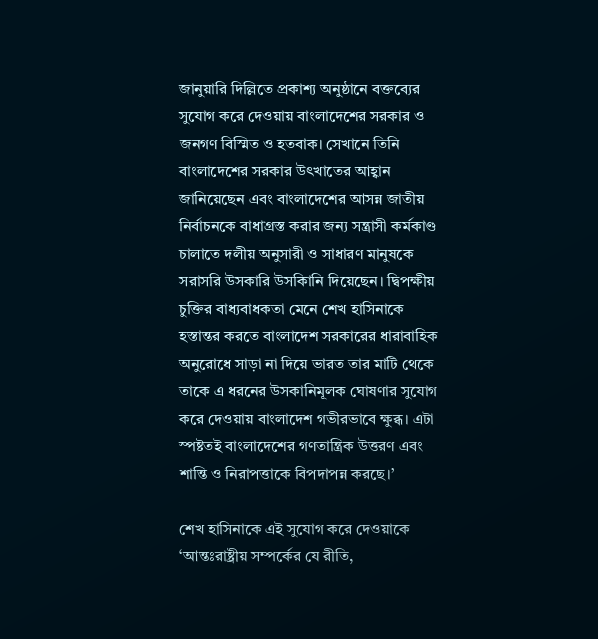জানুয়ারি দিল্লিতে প্রকাশ্য অনুষ্ঠানে বক্তব্যের সুযোগ করে দেওয়ায় বাংলাদেশের সরকার ও জনগণ বিস্মিত ও হতবাক। সেখানে তিনি বাংলাদেশের সরকার উৎখাতের আহ্বান জানিয়েছেন এবং বাংলাদেশের আসন্ন জাতীয় নির্বাচনকে বাধাগ্রস্ত করার জন্য সন্ত্রাসী কর্মকাণ্ড চালাতে দলীয় অনুসারী ও সাধারণ মানুষকে সরাসরি উসকারি উসকিানি দিয়েছেন। দ্বিপক্ষীয় চুক্তির বাধ্যবাধকতা মেনে শেখ হাসিনাকে হস্তান্তর করতে বাংলাদেশ সরকারের ধারাবাহিক অনুরোধে সাড়া না দিয়ে ভারত তার মাটি থেকে তাকে এ ধরনের উসকানিমূলক ঘোষণার সুযোগ করে দেওয়ায় বাংলাদেশ গভীরভাবে ক্ষুব্ধ। এটা স্পষ্টতই বাংলাদেশের গণতান্ত্রিক উত্তরণ এবং শান্তি ও নিরাপত্তাকে বিপদাপন্ন করছে।’

শেখ হাসিনাকে এই সুযোগ করে দেওয়াকে ‘আন্তঃরাষ্ট্রীয় সম্পর্কের যে রীতি,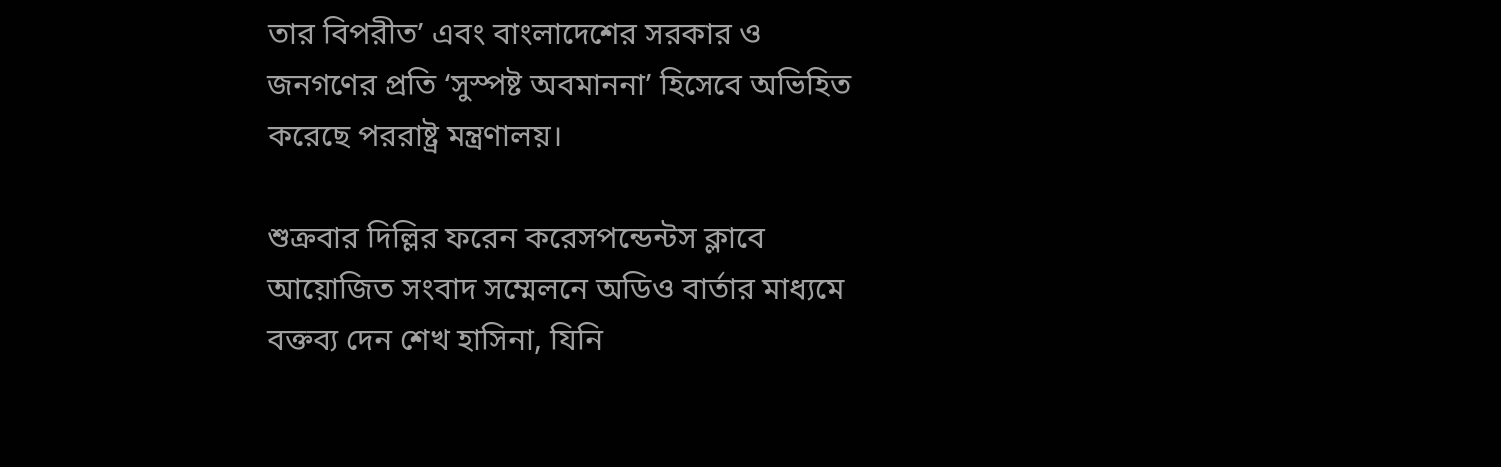তার বিপরীত’ এবং বাংলাদেশের সরকার ও জনগণের প্রতি ‘সুস্পষ্ট অবমাননা’ হিসেবে অভিহিত করেছে পররাষ্ট্র মন্ত্রণালয়।

শুক্রবার দিল্লির ফরেন করেসপন্ডেন্টস ক্লাবে আয়োজিত সংবাদ সম্মেলনে অডিও বার্তার মাধ্যমে বক্তব্য দেন শেখ হাসিনা, যিনি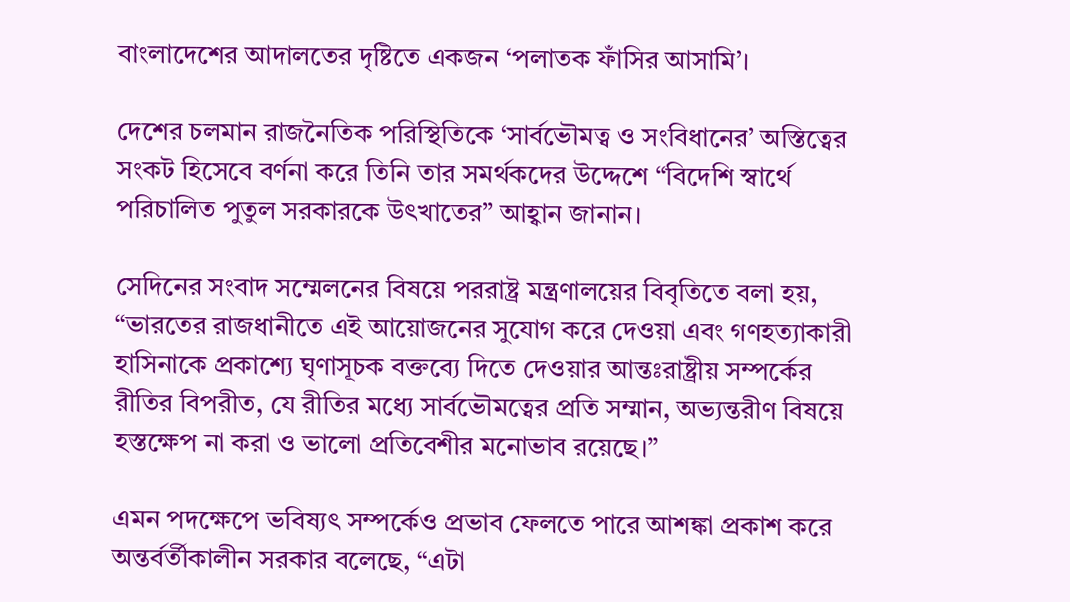বাংলাদেশের আদালতের দৃষ্টিতে একজন ‘পলাতক ফাঁসির আসামি’।

দেশের চলমান রাজনৈতিক পরিস্থিতিকে ‘সার্বভৌমত্ব ও সংবিধানের’ অস্তিত্বের সংকট হিসেবে বর্ণনা করে তিনি তার সমর্থকদের উদ্দেশে “বিদেশি স্বার্থে পরিচালিত পুতুল সরকারকে উৎখাতের” আহ্বান জানান।

সেদিনের সংবাদ সম্মেলনের বিষয়ে পররাষ্ট্র মন্ত্রণালয়ের বিবৃতিতে বলা হয়, “ভারতের রাজধানীতে এই আয়োজনের সুযোগ করে দেওয়া এবং গণহত্যাকারী হাসিনাকে প্রকাশ্যে ঘৃণাসূচক বক্তব্যে দিতে দেওয়ার আন্তঃরাষ্ট্রীয় সম্পর্কের রীতির বিপরীত, যে রীতির মধ্যে সার্বভৌমত্বের প্রতি সম্মান, অভ্যন্তরীণ বিষয়ে হস্তক্ষেপ না করা ও ভালো প্রতিবেশীর মনোভাব রয়েছে।”

এমন পদক্ষেপে ভবিষ্যৎ সম্পর্কেও প্রভাব ফেলতে পারে আশঙ্কা প্রকাশ করে অন্তর্বর্তীকালীন সরকার বলেছে, “এটা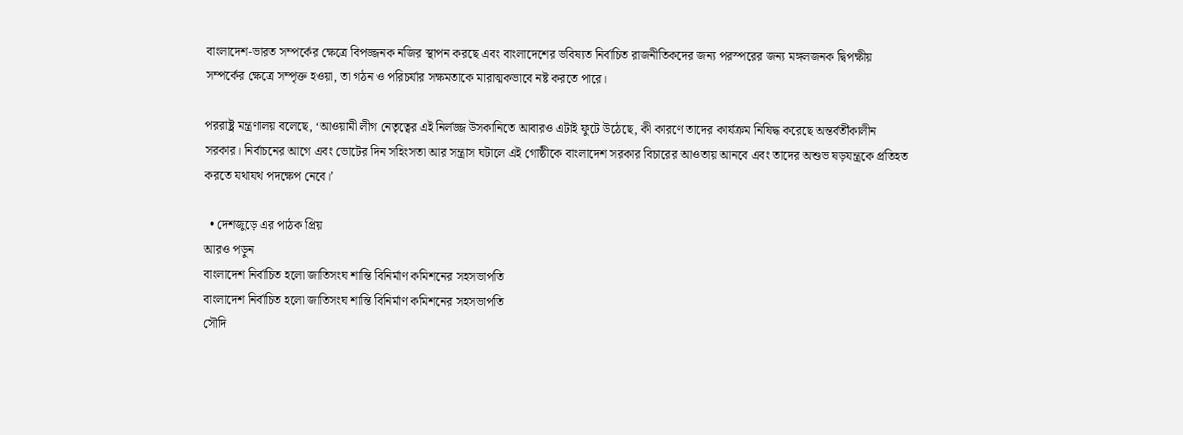বাংলাদেশ-ভারত সম্পর্কের ক্ষেত্রে বিপজ্জনক নজির স্থাপন করছে এবং বাংলাদেশের ভবিষ্যত নির্বাচিত রাজনীতিকদের জন্য পরস্পরের জন্য মঙ্গলজনক দ্বিপক্ষীয় সম্পর্কের ক্ষেত্রে সম্পৃক্ত হওয়া, তা গঠন ও পরিচর্যার সক্ষমতাকে মারাত্মকভাবে নষ্ট করতে পারে।

পররাষ্ট্র মন্ত্রণালয় বলেছে, ‘আওয়ামী লীগ নেতৃত্বের এই নির্লজ্জ উসকানিতে আবারও এটাই ফুটে উঠেছে, কী কারণে তাদের কার্যক্রম নিষিদ্ধ করেছে অন্তর্বর্তীকালীন সরকার। নির্বাচনের আগে এবং ভোটের দিন সহিংসতা আর সন্ত্রাস ঘটালে এই গোষ্ঠীকে বাংলাদেশ সরকার বিচারের আওতায় আনবে এবং তাদের অশুভ ষড়যন্ত্রকে প্রতিহত করতে যথাযথ পদক্ষেপ নেবে।’

  • দেশজুড়ে এর পাঠক প্রিয়
আরও পড়ুন
বাংলাদেশ নির্বাচিত হলো জাতিসংঘ শান্তি বিনির্মাণ কমিশনের সহসভাপতি
বাংলাদেশ নির্বাচিত হলো জাতিসংঘ শান্তি বিনির্মাণ কমিশনের সহসভাপতি
সৌদি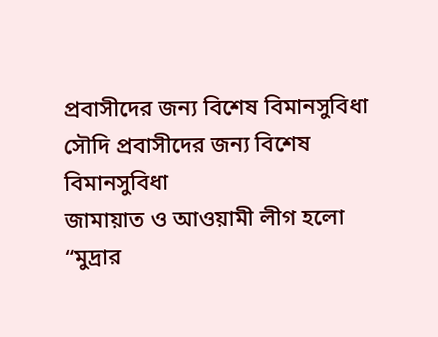প্রবাসীদের জন্য বিশেষ বিমানসুবিধা
সৌদি প্রবাসীদের জন্য বিশেষ বিমানসুবিধা
জামায়াত ও আওয়ামী লীগ হলো “মুদ্রার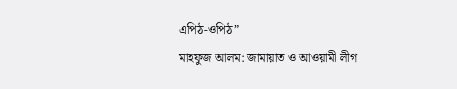এপিঠ-ওপিঠ”
মাহফুজ আলম: জামায়াত ও আওয়ামী লীগ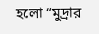হলো “মুদ্রার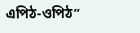এপিঠ-ওপিঠ”